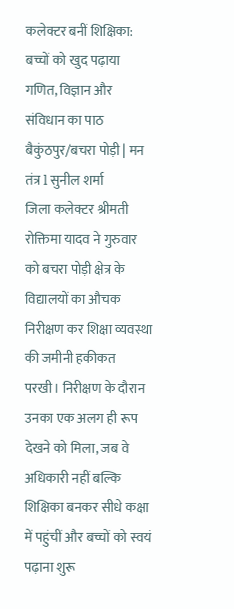कलेक्टर बनीं शिक्षिका: बच्चों को खुद पढ़ाया गणित, विज्ञान और संविधान का पाठ
बैकुंठपुर/बचरा पोड़ी | मन तंत्र l सुनील शर्मा
जिला कलेक्टर श्रीमती रोक्तिमा यादव ने गुरुवार को बचरा पोड़ी क्षेत्र के विद्यालयों का औचक निरीक्षण कर शिक्षा व्यवस्था की जमीनी हकीकत परखी। निरीक्षण के दौरान उनका एक अलग ही रूप देखने को मिला, जब वे अधिकारी नहीं बल्कि शिक्षिका बनकर सीधे कक्षा में पहुंचीं और बच्चों को स्वयं पढ़ाना शुरू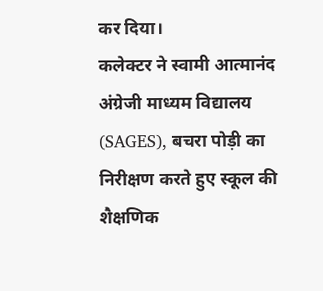कर दिया।
कलेक्टर ने स्वामी आत्मानंद अंग्रेजी माध्यम विद्यालय (SAGES), बचरा पोड़ी का निरीक्षण करते हुए स्कूल की शैक्षणिक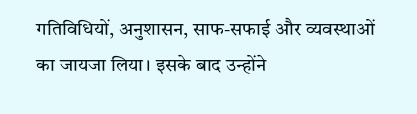गतिविधियों, अनुशासन, साफ-सफाई और व्यवस्थाओं का जायजा लिया। इसके बाद उन्होंने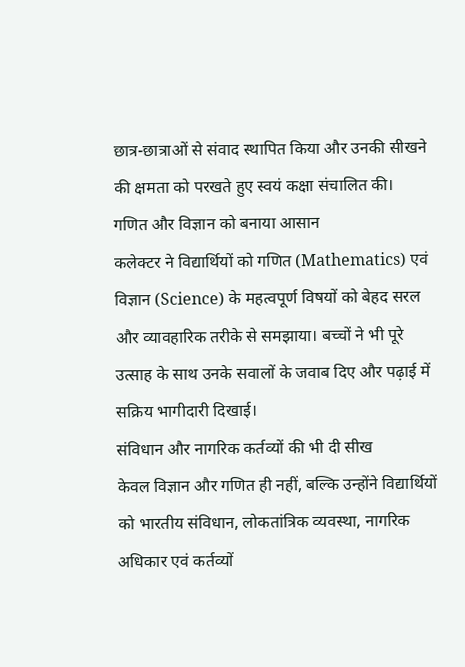छात्र-छात्राओं से संवाद स्थापित किया और उनकी सीखने की क्षमता को परखते हुए स्वयं कक्षा संचालित की।
गणित और विज्ञान को बनाया आसान
कलेक्टर ने विद्यार्थियों को गणित (Mathematics) एवं विज्ञान (Science) के महत्वपूर्ण विषयों को बेहद सरल और व्यावहारिक तरीके से समझाया। बच्चों ने भी पूरे उत्साह के साथ उनके सवालों के जवाब दिए और पढ़ाई में सक्रिय भागीदारी दिखाई।
संविधान और नागरिक कर्तव्यों की भी दी सीख
केवल विज्ञान और गणित ही नहीं, बल्कि उन्होंने विद्यार्थियों को भारतीय संविधान, लोकतांत्रिक व्यवस्था, नागरिक अधिकार एवं कर्तव्यों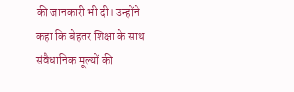की जानकारी भी दी। उन्होंने कहा कि बेहतर शिक्षा के साथ संवैधानिक मूल्यों की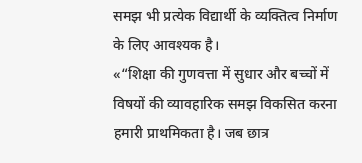समझ भी प्रत्येक विद्यार्थी के व्यक्तित्व निर्माण के लिए आवश्यक है।
«“शिक्षा की गुणवत्ता में सुधार और बच्चों में विषयों की व्यावहारिक समझ विकसित करना हमारी प्राथमिकता है। जब छात्र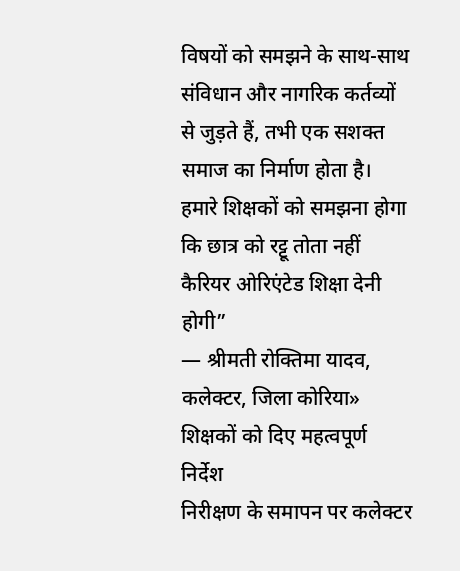विषयों को समझने के साथ-साथ संविधान और नागरिक कर्तव्यों से जुड़ते हैं, तभी एक सशक्त समाज का निर्माण होता है। हमारे शिक्षकों को समझना होगा कि छात्र को रट्टू तोता नहीं कैरियर ओरिएंटेड शिक्षा देनी होगी”
— श्रीमती रोक्तिमा यादव, कलेक्टर, जिला कोरिया»
शिक्षकों को दिए महत्वपूर्ण निर्देश
निरीक्षण के समापन पर कलेक्टर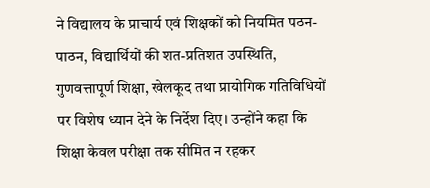ने विद्यालय के प्राचार्य एवं शिक्षकों को नियमित पठन-पाठन, विद्यार्थियों की शत-प्रतिशत उपस्थिति, गुणवत्तापूर्ण शिक्षा, खेलकूद तथा प्रायोगिक गतिविधियों पर विशेष ध्यान देने के निर्देश दिए। उन्होंने कहा कि शिक्षा केवल परीक्षा तक सीमित न रहकर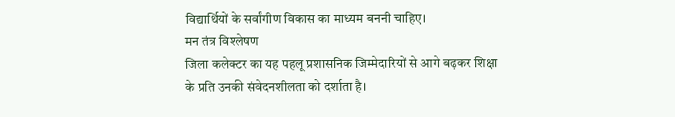विद्यार्थियों के सर्वांगीण विकास का माध्यम बननी चाहिए।
मन तंत्र विश्लेषण
जिला कलेक्टर का यह पहलू प्रशासनिक जिम्मेदारियों से आगे बढ़कर शिक्षा के प्रति उनकी संवेदनशीलता को दर्शाता है।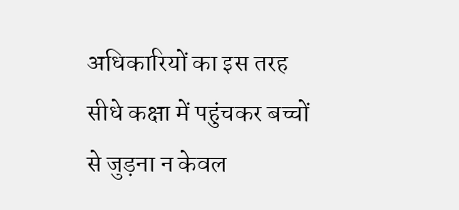अधिकारियों का इस तरह सीधे कक्षा में पहुंचकर बच्चों से जुड़ना न केवल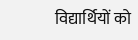विद्यार्थियों को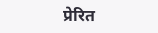प्रेरित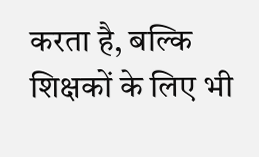करता है, बल्कि शिक्षकों के लिए भी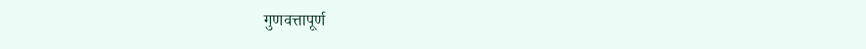गुणवत्तापूर्ण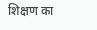शिक्षण का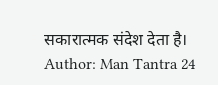सकारात्मक संदेश देता है।
Author: Man Tantra 24